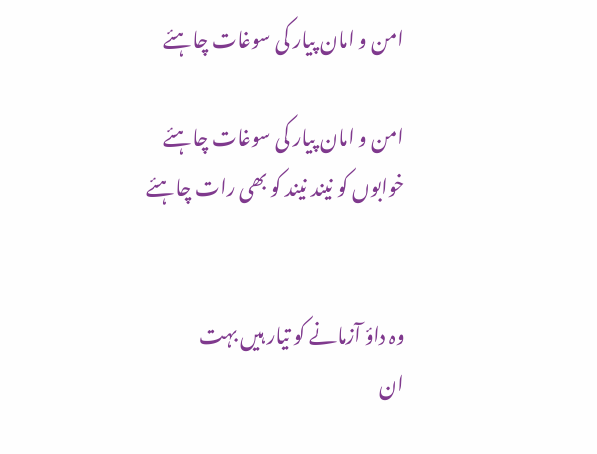امن و امان پیار کی سوغات چاہئے

امن و امان پیار کی سوغات چاہئے
خوابوں کو نیند نیند کو بھی رات چاہئے


وہ داؤ آزمانے کو تیار ہیں بہت
ان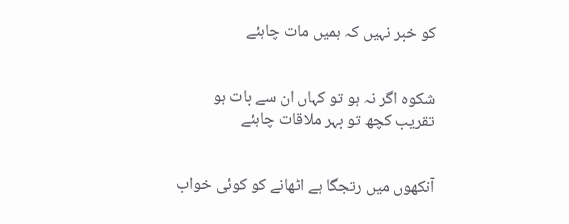کو خبر نہیں کہ ہمیں مات چاہئے


شکوہ اگر نہ ہو تو کہاں ان سے بات ہو
تقریب کچھ تو بہر ملاقات چاہئے


آنکھوں میں رتجگا ہے اٹھانے کو کوئی خواب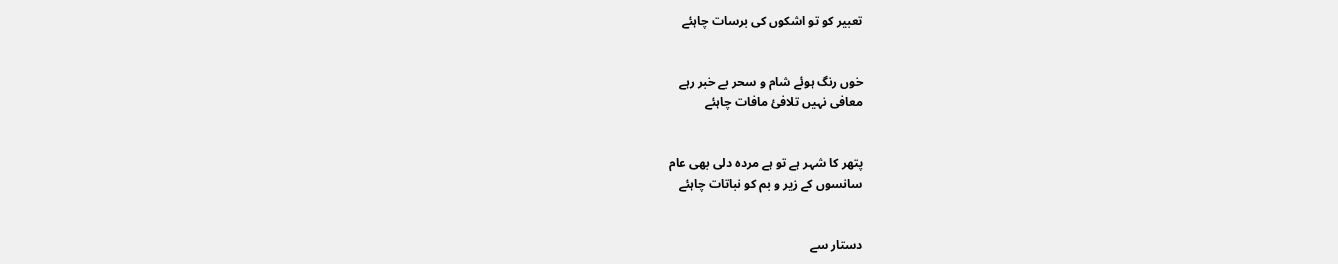تعبیر کو تو اشکوں کی برسات چاہئے


خوں رنگ ہوئے شام و سحر بے خبر رہے
معافی نہیں تلافئ مافات چاہئے


پتھر کا شہر ہے تو ہے مردہ دلی بھی عام
سانسوں کے زیر و بم کو نباتات چاہئے


دستار سے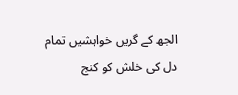الجھ کے گریں خواہشیں تمام
دل کی خلش کو کنج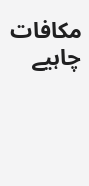مکافات چاہیے